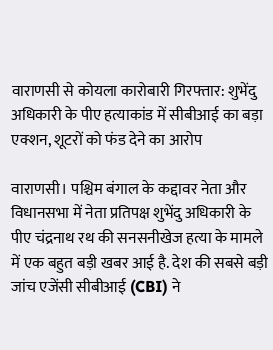वाराणसी से कोयला कारोबारी गिरफ्तार: शुभेंदु अधिकारी के पीए हत्याकांड में सीबीआई का बड़ा एक्शन, शूटरों को फंड देने का आरोप

वाराणसी। पश्चिम बंगाल के कद्दावर नेता और विधानसभा में नेता प्रतिपक्ष शुभेंदु अधिकारी के पीए चंद्रनाथ रथ की सनसनीखेज हत्या के मामले में एक बहुत बड़ी खबर आई है. देश की सबसे बड़ी जांच एजेंसी सीबीआई (CBI) ने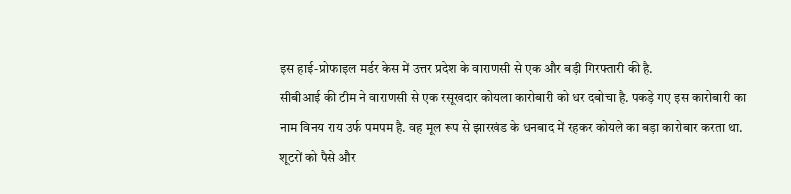इस हाई-प्रोफाइल मर्डर केस में उत्तर प्रदेश के वाराणसी से एक और बड़ी गिरफ्तारी की है.
सीबीआई की टीम ने वाराणसी से एक रसूखदार कोयला कारोबारी को धर दबोचा है. पकड़े गए इस कारोबारी का नाम विनय राय उर्फ पमपम है. वह मूल रूप से झारखंड के धनबाद में रहकर कोयले का बड़ा कारोबार करता था.
शूटरों को पैसे और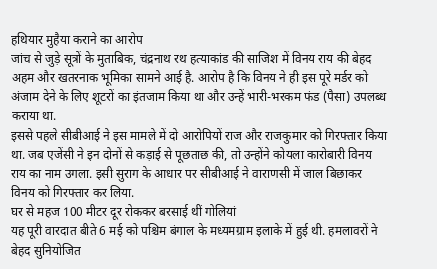हथियार मुहैया कराने का आरोप
जांच से जुड़े सूत्रों के मुताबिक, चंद्रनाथ रथ हत्याकांड की साजिश में विनय राय की बेहद अहम और खतरनाक भूमिका सामने आई है. आरोप है कि विनय ने ही इस पूरे मर्डर को अंजाम देने के लिए शूटरों का इंतजाम किया था और उन्हें भारी-भरकम फंड (पैसा) उपलब्ध कराया था.
इससे पहले सीबीआई ने इस मामले में दो आरोपियों राज और राजकुमार को गिरफ्तार किया था. जब एजेंसी ने इन दोनों से कड़ाई से पूछताछ की, तो उन्होंने कोयला कारोबारी विनय राय का नाम उगला. इसी सुराग के आधार पर सीबीआई ने वाराणसी में जाल बिछाकर विनय को गिरफ्तार कर लिया.
घर से महज 100 मीटर दूर रोककर बरसाई थीं गोलियां
यह पूरी वारदात बीते 6 मई को पश्चिम बंगाल के मध्यमग्राम इलाके में हुई थी. हमलावरों ने बेहद सुनियोजित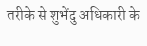तरीके से शुभेंदु अधिकारी के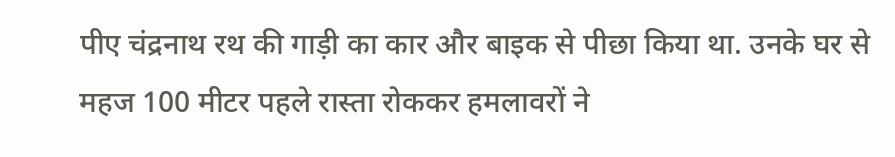पीए चंद्रनाथ रथ की गाड़ी का कार और बाइक से पीछा किया था. उनके घर से महज 100 मीटर पहले रास्ता रोककर हमलावरों ने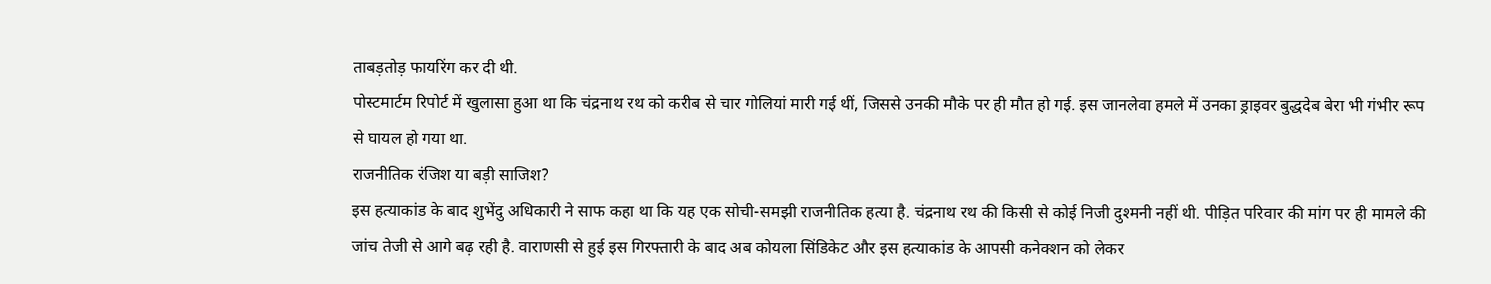ताबड़तोड़ फायरिंग कर दी थी.
पोस्टमार्टम रिपोर्ट में खुलासा हुआ था कि चंद्रनाथ रथ को करीब से चार गोलियां मारी गई थीं, जिससे उनकी मौके पर ही मौत हो गई. इस जानलेवा हमले में उनका ड्राइवर बुद्धदेब बेरा भी गंभीर रूप से घायल हो गया था.
राजनीतिक रंजिश या बड़ी साजिश?
इस हत्याकांड के बाद शुभेंदु अधिकारी ने साफ कहा था कि यह एक सोची-समझी राजनीतिक हत्या है. चंद्रनाथ रथ की किसी से कोई निजी दुश्मनी नहीं थी. पीड़ित परिवार की मांग पर ही मामले की जांच तेजी से आगे बढ़ रही है. वाराणसी से हुई इस गिरफ्तारी के बाद अब कोयला सिंडिकेट और इस हत्याकांड के आपसी कनेक्शन को लेकर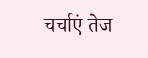चर्चाएं तेज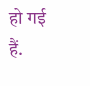हो गई हैं.